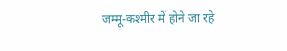जम्मू-कश्मीर में होने जा रहे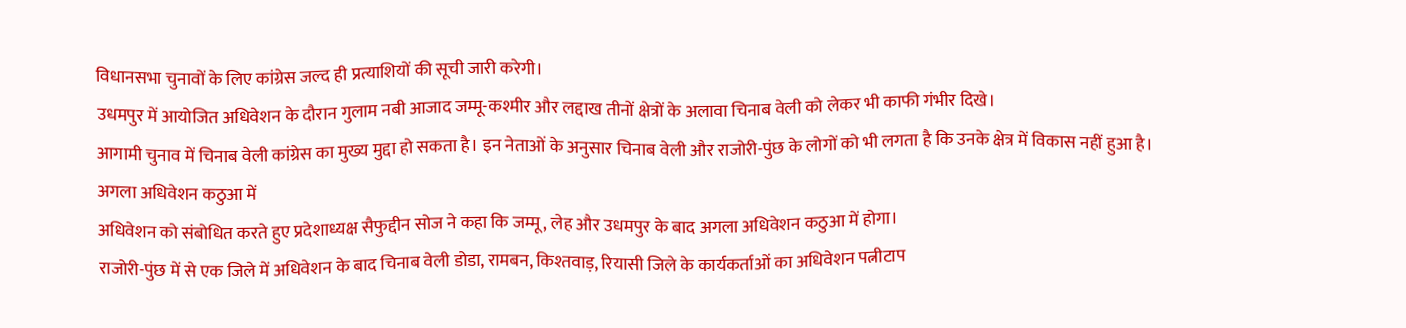विधानसभा चुनावों के लिए कांग्रेस जल्द ही प्रत्याशियों की सूची जारी करेगी।
उधमपुर में आयोजित अधिवेशन के दौरान गुलाम नबी आजाद जम्मू-कश्मीर और लद्दाख तीनों क्षेत्रों के अलावा चिनाब वेली को लेकर भी काफी गंभीर दिखे।
आगामी चुनाव में चिनाब वेली कांग्रेस का मुख्य मुद्दा हो सकता है। इन नेताओं के अनुसार चिनाब वेली और राजोरी-पुंछ के लोगों को भी लगता है कि उनके क्षेत्र में विकास नहीं हुआ है।
अगला अधिवेशन कठुआ में
अधिवेशन को संबोधित करते हुए प्रदेशाध्यक्ष सैफुद्दीन सोज ने कहा कि जम्मू, लेह और उधमपुर के बाद अगला अधिवेशन कठुआ में होगा।
राजोरी-पुंछ में से एक जिले में अधिवेशन के बाद चिनाब वेली डोडा, रामबन, किश्तवाड़, रियासी जिले के कार्यकर्ताओं का अधिवेशन पत्नीटाप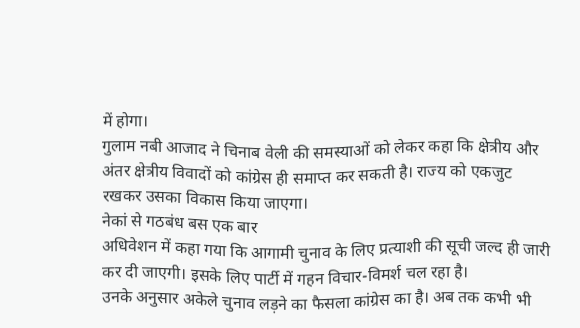में होगा।
गुलाम नबी आजाद ने चिनाब वेली की समस्याओं को लेकर कहा कि क्षेत्रीय और अंतर क्षेत्रीय विवादों को कांग्रेस ही समाप्त कर सकती है। राज्य को एकजुट रखकर उसका विकास किया जाएगा।
नेकां से गठबंध बस एक बार
अधिवेशन में कहा गया कि आगामी चुनाव के लिए प्रत्याशी की सूची जल्द ही जारी कर दी जाएगी। इसके लिए पार्टी में गहन विचार-विमर्श चल रहा है।
उनके अनुसार अकेले चुनाव लड़ने का फैसला कांग्रेस का है। अब तक कभी भी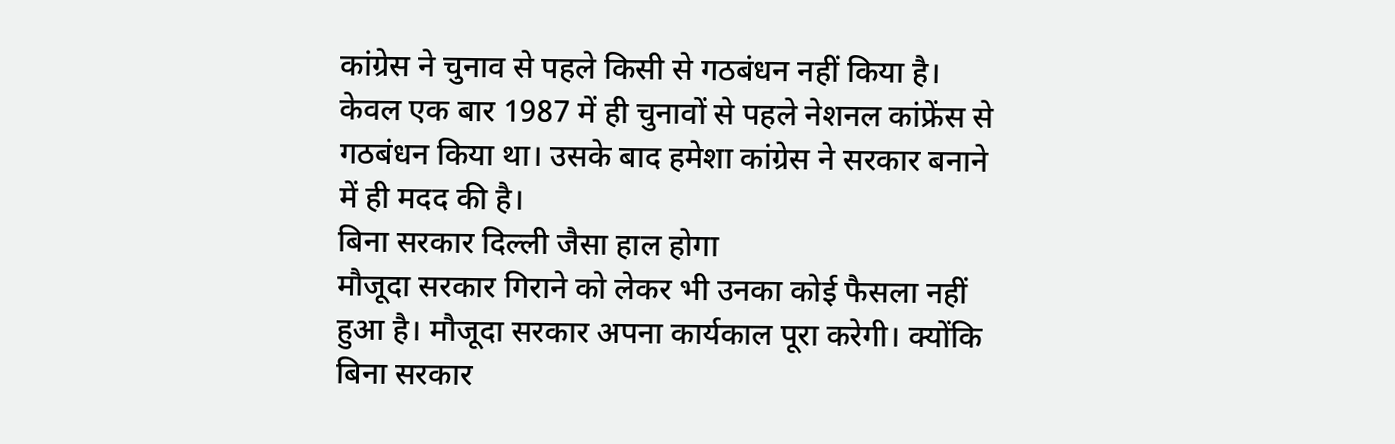कांग्रेस ने चुनाव से पहले किसी से गठबंधन नहीं किया है।
केवल एक बार 1987 में ही चुनावों से पहले नेशनल कांफ्रेंस से गठबंधन किया था। उसके बाद हमेशा कांग्रेस ने सरकार बनाने में ही मदद की है।
बिना सरकार दिल्ली जैसा हाल होगा
मौजूदा सरकार गिराने को लेकर भी उनका कोई फैसला नहीं हुआ है। मौजूदा सरकार अपना कार्यकाल पूरा करेगी। क्योंकि बिना सरकार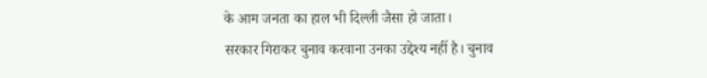के आम जनता का हाल भी दिल्ली जैसा हो जाता।
सरकार गिराकर चुनाव करवाना उनका उद्देश्य नहीं है। चुनाव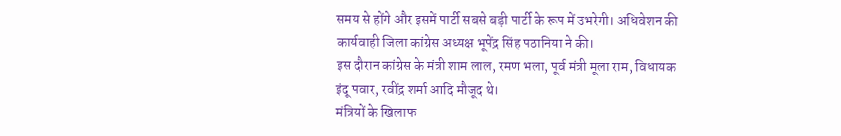समय से होंगे और इसमें पार्टी सबसे बड़ी पार्टी के रूप में उभरेगी। अधिवेशन की कार्यवाही जिला कांग्रेस अध्यक्ष भूपेंद्र सिंह पठानिया ने की।
इस दौरान कांग्रेस के मंत्री शाम लाल, रमण भला, पूर्व मंत्री मूला राम, विधायक इंदू पवार, रवींद्र शर्मा आदि मौजूद थे।
मंत्रियों के खिलाफ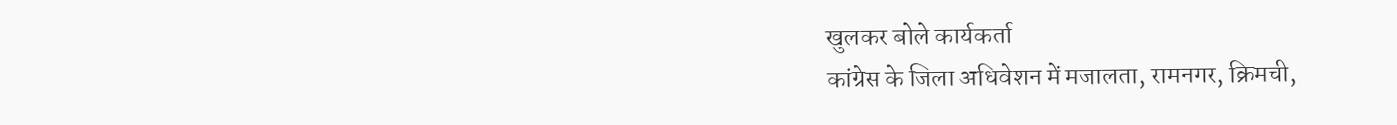खुलकर बोले कार्यकर्ता
कांग्रेस के जिला अधिवेशन में मजालता, रामनगर, क्रिमची,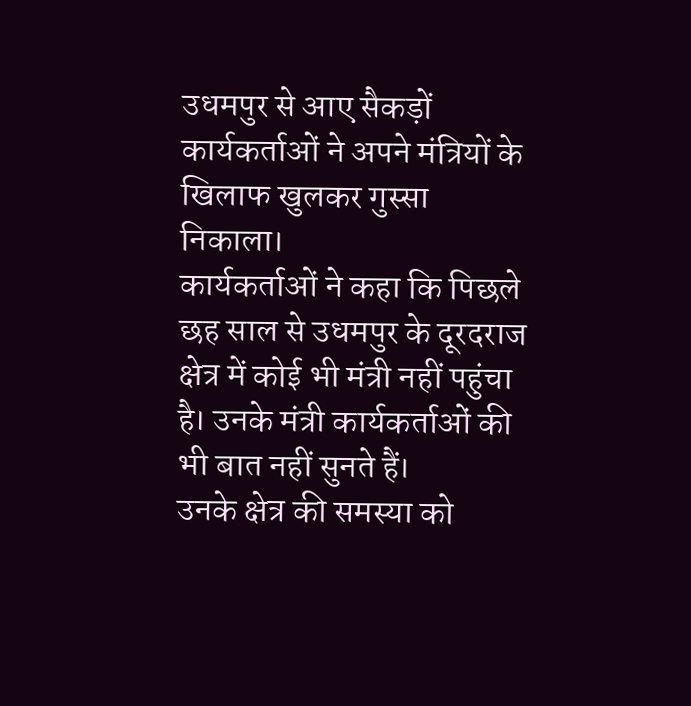उधमपुर से आए सैकड़ों कार्यकर्ताओं ने अपने मंत्रियों के खिलाफ खुलकर गुस्सा निकाला।
कार्यकर्ताओं ने कहा कि पिछले छह साल से उधमपुर के दूरदराज क्षेत्र में कोई भी मंत्री नहीं पहुंचा है। उनके मंत्री कार्यकर्ताओं की भी बात नहीं सुनते हैं।
उनके क्षेत्र की समस्या को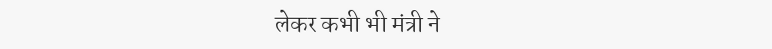लेकर कभी भी मंत्री ने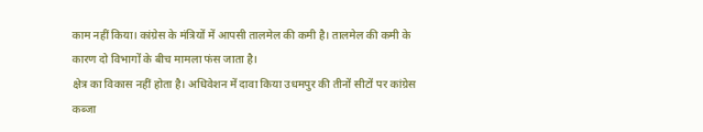काम नहीं किया। कांग्रेस के मंत्रियों में आपसी तालमेल की कमी है। तालमेल की कमी के कारण दो विभागों के बीच मामला फंस जाता है।
क्षेत्र का विकास नहीं होता है। अधिवेशन में दावा किया उधमपुर की तीनों सीटों पर कांग्रेस कब्जा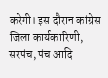करेगी। इस दौरान कांग्रेस जिला कार्यकारिणी, सरपंच, पंच आदि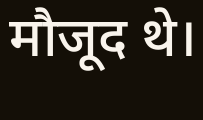मौजूद थे।